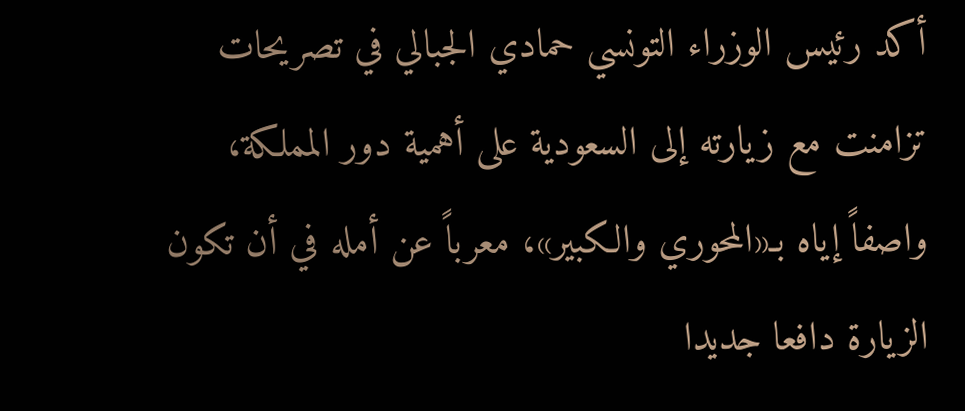أكد رئيس الوزراء التونسي حمادي الجبالي في تصريحات تزامنت مع زيارته إلى السعودية على أهمية دور المملكة، واصفاً إياه بـ«المحوري والكبير»، معرباً عن أمله في أن تكون الزيارة دافعا جديدا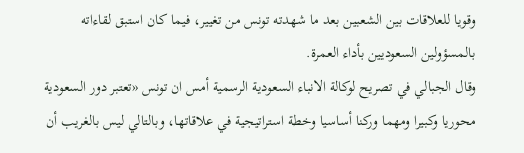وقويا للعلاقات بين الشعبين بعد ما شهدته تونس من تغيير، فيما كان استبق لقاءاته بالمسؤولين السعوديين بأداء العمرة.
وقال الجبالي في تصريح لوكالة الانباء السعودية الرسمية أمس ان تونس «تعتبر دور السعودية محوريا وكبيرا ومهما وركنا أساسيا وخطة استراتيجية في علاقاتها، وبالتالي ليس بالغريب أن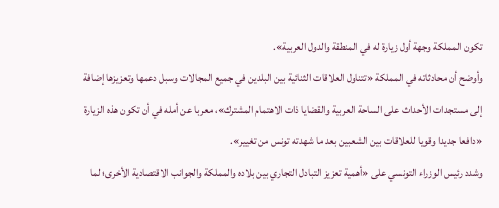تكون المملكة وجهة أول زيارة له في المنطقة والدول العربية».
وأوضح أن محادثاته في المملكة «تتناول العلاقات الثنائية بين البلدين في جميع المجالات وسبل دعمها وتعزيزها إضافة إلى مستجدات الأحداث على الساحة العربية والقضايا ذات الاهتمام المشترك»، معربا عن أمله في أن تكون هذه الزيارة «دافعا جديدا وقويا للعلاقات بين الشعبين بعد ما شهدته تونس من تغيير».
وشدد رئيس الوزراء التونسي على «أهمية تعزيز التبادل التجاري بين بلاده والمملكة والجوانب الاقتصادية الأخرى؛ لما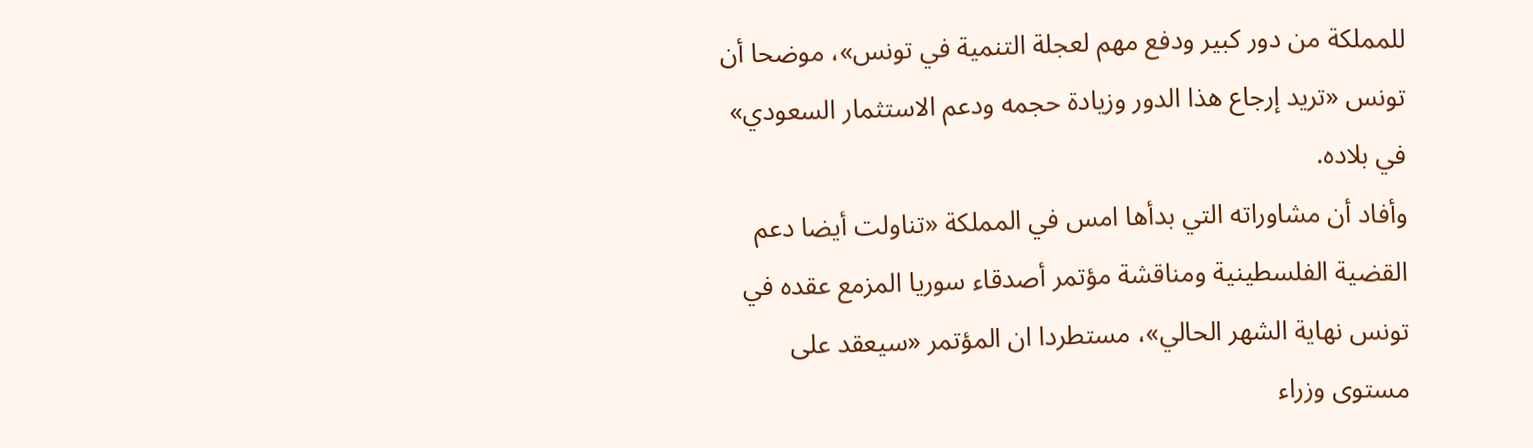للمملكة من دور كبير ودفع مهم لعجلة التنمية في تونس»، موضحا أن تونس «تريد إرجاع هذا الدور وزيادة حجمه ودعم الاستثمار السعودي» في بلاده.
وأفاد أن مشاوراته التي بدأها امس في المملكة «تناولت أيضا دعم القضية الفلسطينية ومناقشة مؤتمر أصدقاء سوريا المزمع عقده في تونس نهاية الشهر الحالي»، مستطردا ان المؤتمر «سيعقد على مستوى وزراء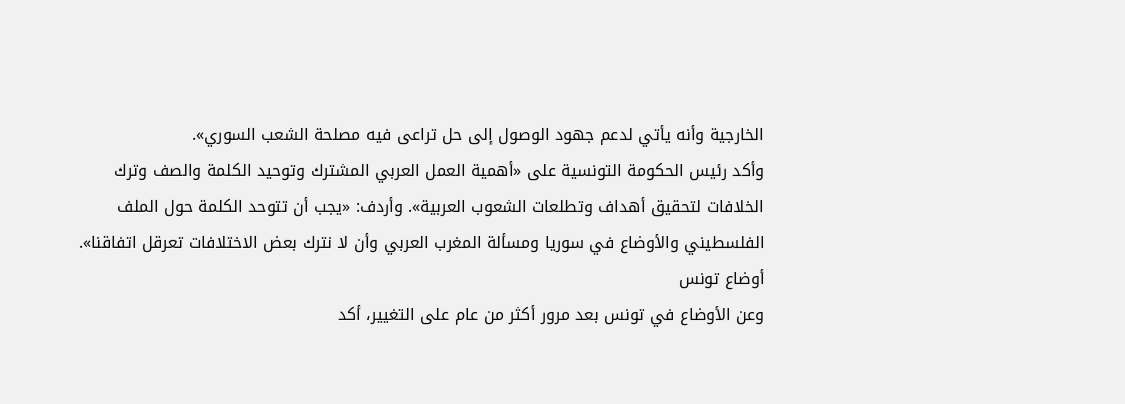الخارجية وأنه يأتي لدعم جهود الوصول إلى حل تراعى فيه مصلحة الشعب السوري».
وأكد رئيس الحكومة التونسية على «أهمية العمل العربي المشترك وتوحيد الكلمة والصف وترك الخلافات لتحقيق أهداف وتطلعات الشعوب العربية». وأردف: «يجب أن تتوحد الكلمة حول الملف الفلسطيني والأوضاع في سوريا ومسألة المغرب العربي وأن لا نترك بعض الاختلافات تعرقل اتفاقنا».
أوضاع تونس
وعن الأوضاع في تونس بعد مرور أكثر من عام على التغيير، أكد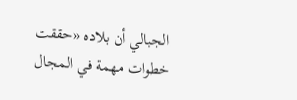الجبالي أن بلاده «حققت خطوات مهمة في المجال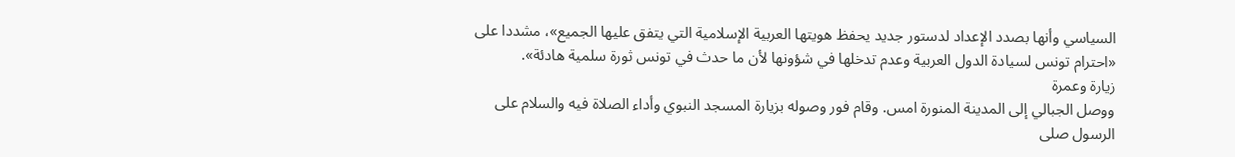السياسي وأنها بصدد الإعداد لدستور جديد يحفظ هويتها العربية الإسلامية التي يتفق عليها الجميع»، مشددا على «احترام تونس لسيادة الدول العربية وعدم تدخلها في شؤونها لأن ما حدث في تونس ثورة سلمية هادئة».
زيارة وعمرة
ووصل الجبالي إلى المدينة المنورة امس. وقام فور وصوله بزيارة المسجد النبوي وأداء الصلاة فيه والسلام على الرسول صلى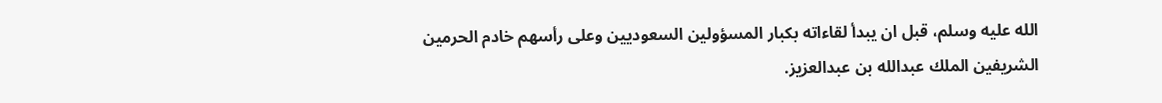الله عليه وسلم، قبل ان يبدأ لقاءاته بكبار المسؤولين السعوديين وعلى رأسهم خادم الحرمين الشريفين الملك عبدالله بن عبدالعزيز.